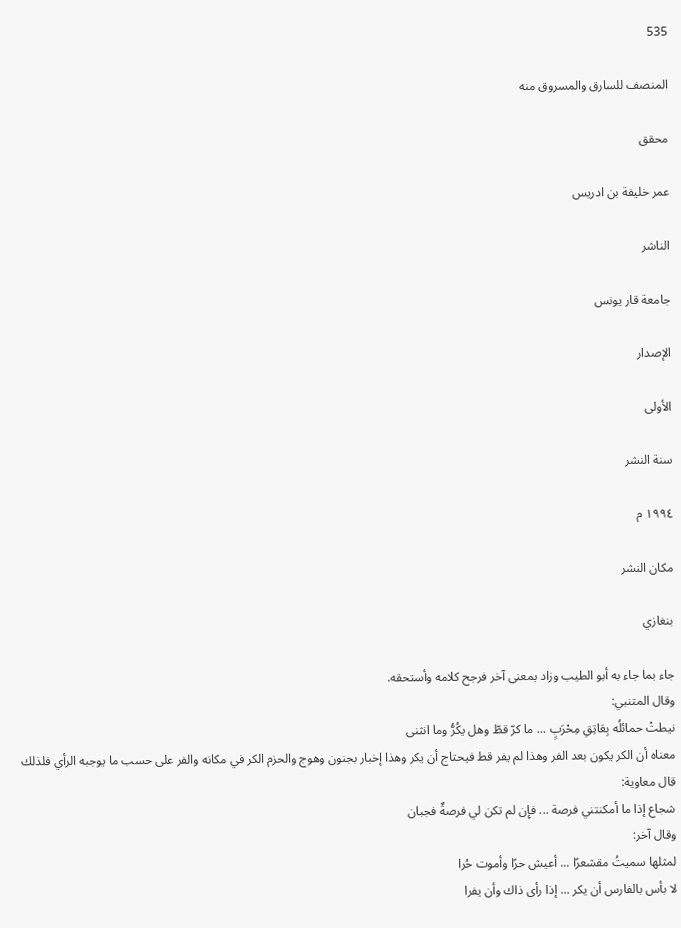535

المنصف للسارق والمسروق منه

محقق

عمر خليفة بن ادريس

الناشر

جامعة قار يونس

الإصدار

الأولى

سنة النشر

١٩٩٤ م

مكان النشر

بنغازي

جاء بما جاء به أبو الطيب وزاد بمعنى آخر فرجح كلامه وأستحقه.
وقال المتنبي:
نيطتْ حمائلُه بِعَاتِقِ مِحْرَبٍ ... ما كرّ قطّ وهل يكُرُّ وما انثنى
معناه أن الكر يكون بعد الفر وهذا لم يفر قط فيحتاج أن يكر وهذا إخبار بجنون وهوج والحزم الكر في مكانه والفر على حسب ما يوجبه الرأي فلذلك قال معاوية:
شجاع إذا ما أمكنتني فرصة ... فإِن لم تكن لي فرصةٌ فجبان
وقال آخر:
لمثلها سميتُ مقشعرًا ... أعيش حرًا وأموت حُرا
لا بأس بالفارس أن يكر ... إذا رأى ذاك وأن يفرا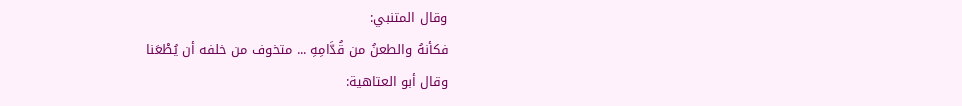وقال المتنبي:
فكأنهُ والطعنُ من قُدَّامِهِ ... متخوف من خلفه أن يُطْعَنا
وقال أبو العتاهية: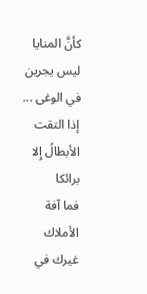كأنَّ المنايا ليس يجرين في الوغى ... إذا التقت الأبطالُ إِلا برائكا
فما آفة الأملاك غيرك في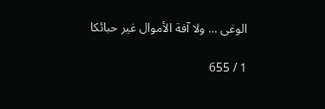الوغى ... ولا آفة الأموال غير حبائكا

1 / 655